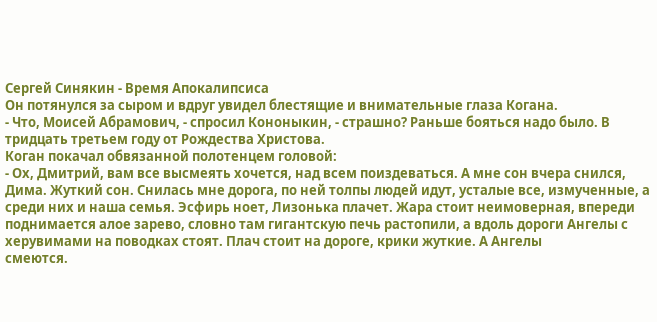Сергей Синякин - Время Апокалипсиса
Он потянулся за сыром и вдруг увидел блестящие и внимательные глаза Когана.
- Что, Моисей Абрамович, - спросил Кононыкин, - страшно? Раньше бояться надо было. В тридцать третьем году от Рождества Христова.
Коган покачал обвязанной полотенцем головой:
- Ох, Дмитрий, вам все высмеять хочется, над всем поиздеваться. А мне сон вчера снился, Дима. Жуткий сон. Снилась мне дорога, по ней толпы людей идут, усталые все, измученные, а среди них и наша семья. Эсфирь ноет, Лизонька плачет. Жара стоит неимоверная, впереди поднимается алое зарево, словно там гигантскую печь растопили, а вдоль дороги Ангелы с херувимами на поводках стоят. Плач стоит на дороге, крики жуткие. А Ангелы
смеются.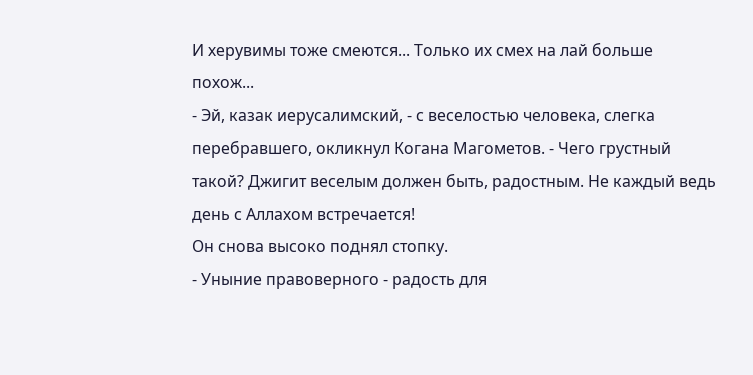И херувимы тоже смеются... Только их смех на лай больше похож...
- Эй, казак иерусалимский, - с веселостью человека, слегка перебравшего, окликнул Когана Магометов. - Чего грустный такой? Джигит веселым должен быть, радостным. Не каждый ведь день с Аллахом встречается!
Он снова высоко поднял стопку.
- Уныние правоверного - радость для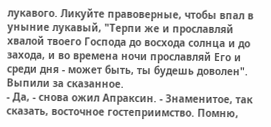лукавого. Ликуйте правоверные, чтобы впал в уныние лукавый, "Терпи же и прославляй хвалой твоего Господа до восхода солнца и до захода, и во времена ночи прославляй Его и среди дня - может быть, ты будешь доволен".
Выпили за сказанное.
- Да, - снова ожил Апраксин. - Знаменитое, так сказать, восточное гостеприимство. Помню,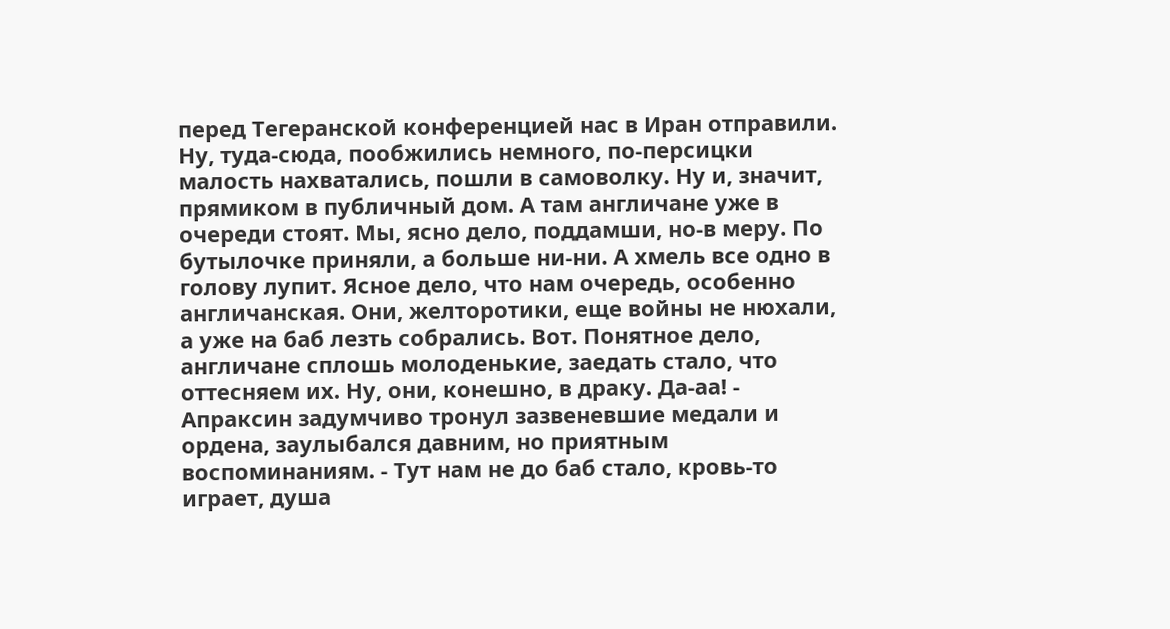перед Тегеранской конференцией нас в Иран отправили. Ну, туда-сюда, пообжились немного, по-персицки малость нахватались, пошли в самоволку. Ну и, значит, прямиком в публичный дом. А там англичане уже в очереди стоят. Мы, ясно дело, поддамши, но-в меру. По бутылочке приняли, а больше ни-ни. А хмель все одно в голову лупит. Ясное дело, что нам очередь, особенно англичанская. Они, желторотики, еще войны не нюхали, а уже на баб лезть собрались. Вот. Понятное дело, англичане сплошь молоденькие, заедать стало, что оттесняем их. Ну, они, конешно, в драку. Да-аа! - Апраксин задумчиво тронул зазвеневшие медали и ордена, заулыбался давним, но приятным воспоминаниям. - Тут нам не до баб стало, кровь-то играет, душа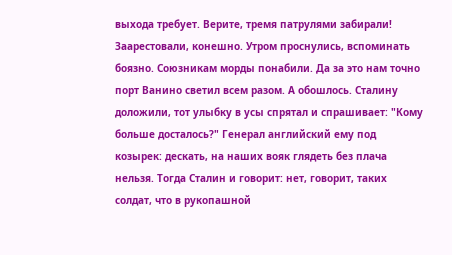выхода требует. Верите, тремя патрулями забирали! Заарестовали, конешно. Утром проснулись, вспоминать боязно. Союзникам морды понабили. Да за это нам точно порт Ванино светил всем разом. А обошлось. Сталину доложили, тот улыбку в усы спрятал и спрашивает: "Кому больше досталось?" Генерал английский ему под козырек: дескать, на наших вояк глядеть без плача нельзя. Тогда Сталин и говорит: нет, говорит, таких солдат, что в рукопашной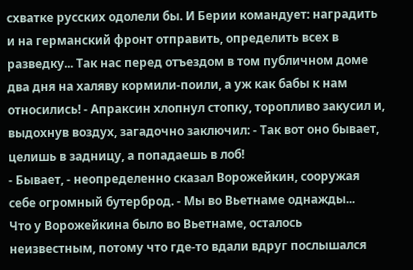схватке русских одолели бы. И Берии командует: наградить и на германский фронт отправить, определить всех в разведку... Так нас перед отъездом в том публичном доме два дня на халяву кормили-поили, а уж как бабы к нам относились! - Апраксин хлопнул стопку, торопливо закусил и, выдохнув воздух, загадочно заключил: - Так вот оно бывает, целишь в задницу, а попадаешь в лоб!
- Бывает, - неопределенно сказал Ворожейкин, сооружая себе огромный бутерброд. - Мы во Вьетнаме однажды...
Что у Ворожейкина было во Вьетнаме, осталось неизвестным, потому что где-то вдали вдруг послышался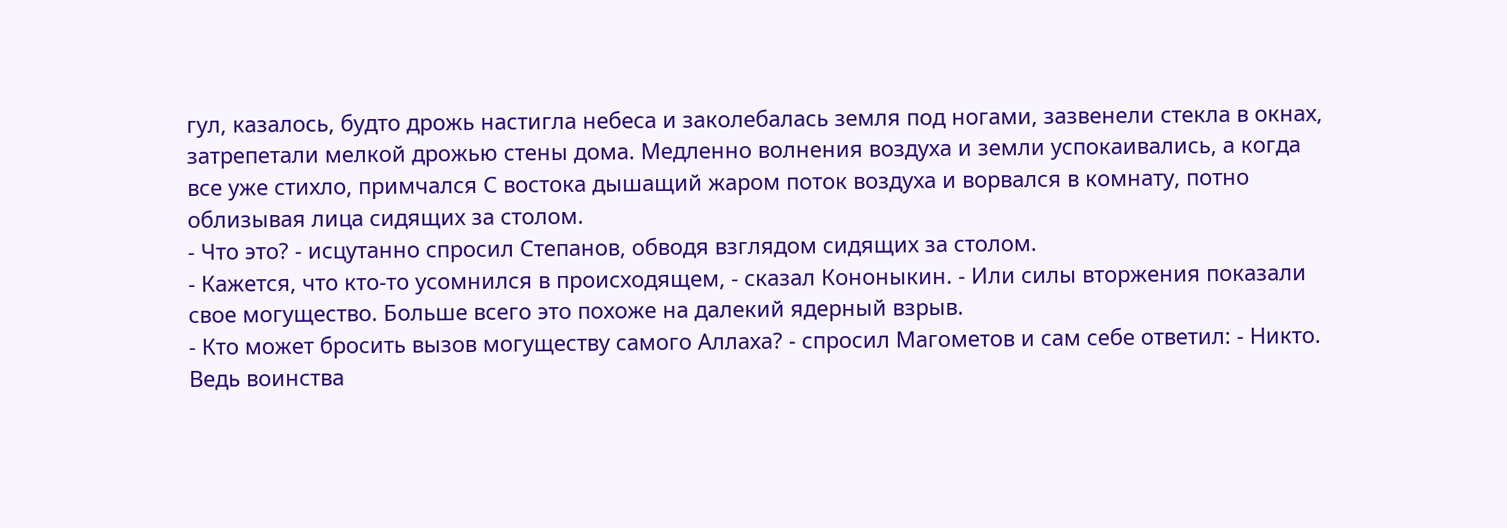гул, казалось, будто дрожь настигла небеса и заколебалась земля под ногами, зазвенели стекла в окнах, затрепетали мелкой дрожью стены дома. Медленно волнения воздуха и земли успокаивались, а когда все уже стихло, примчался С востока дышащий жаром поток воздуха и ворвался в комнату, потно облизывая лица сидящих за столом.
- Что это? - исцутанно спросил Степанов, обводя взглядом сидящих за столом.
- Кажется, что кто-то усомнился в происходящем, - сказал Кононыкин. - Или силы вторжения показали свое могущество. Больше всего это похоже на далекий ядерный взрыв.
- Кто может бросить вызов могуществу самого Аллаха? - спросил Магометов и сам себе ответил: - Никто. Ведь воинства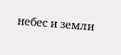небес и земли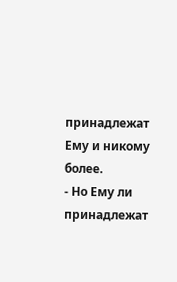принадлежат Ему и никому более.
- Но Ему ли принадлежат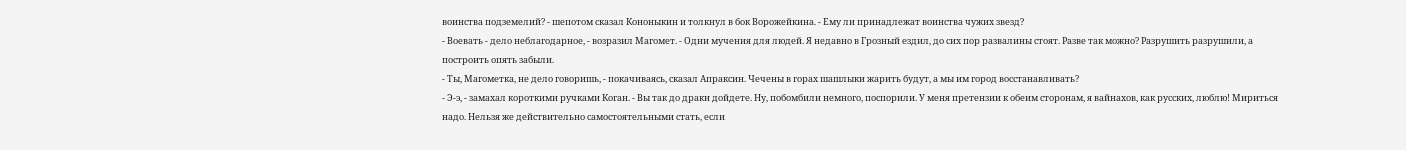воинства подземелий? - шепотом сказал Кононыкин и толкнул в бок Ворожейкина. - Ему ли принадлежат воинства чужих звезд?
- Воевать - дело неблагодарное, - возразил Магомет. - Одни мучения для людей. Я недавно в Грозный ездил, до сих пор развалины стоят. Разве так можно? Разрушить разрушили, а построить опять забыли.
- Ты, Магометка, не дело говоришь, - покачиваясь, сказал Апраксин. Чечены в горах шашлыки жарить будут, а мы им город восстанавливать?
- Э-э, - замахал короткими ручками Коган. - Вы так до драки дойдете. Ну, побомбили немного, поспорили. У меня претензии к обеим сторонам, я вайнахов, как русских, люблю! Мириться надо. Нельзя же действительно самостоятельными стать, если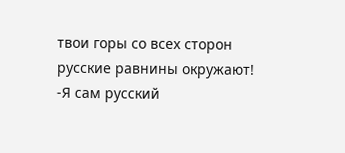твои горы со всех сторон русские равнины окружают!
-Я сам русский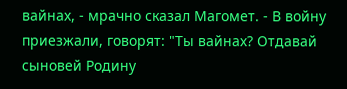вайнах, - мрачно сказал Магомет. - В войну приезжали, говорят: "Ты вайнах? Отдавай сыновей Родину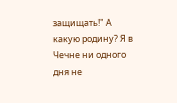защищать!" А какую родину? Я в Чечне ни одного дня не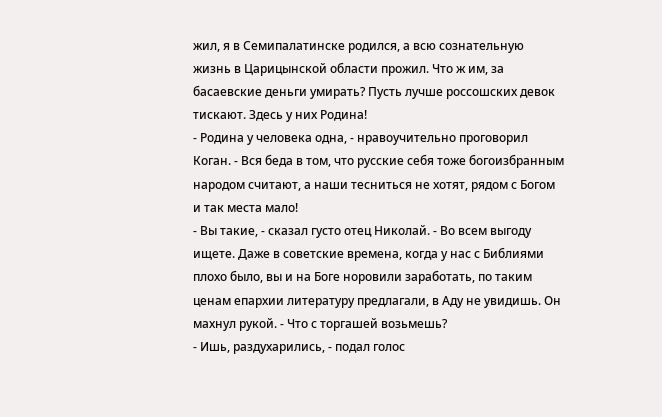жил, я в Семипалатинске родился, а всю сознательную жизнь в Царицынской области прожил. Что ж им, за басаевские деньги умирать? Пусть лучше россошских девок тискают. Здесь у них Родина!
- Родина у человека одна, - нравоучительно проговорил Коган. - Вся беда в том, что русские себя тоже богоизбранным народом считают, а наши тесниться не хотят, рядом с Богом и так места мало!
- Вы такие, - сказал густо отец Николай. - Во всем выгоду ищете. Даже в советские времена, когда у нас с Библиями плохо было, вы и на Боге норовили заработать, по таким ценам епархии литературу предлагали, в Аду не увидишь. Он махнул рукой. - Что с торгашей возьмешь?
- Ишь, раздухарились, - подал голос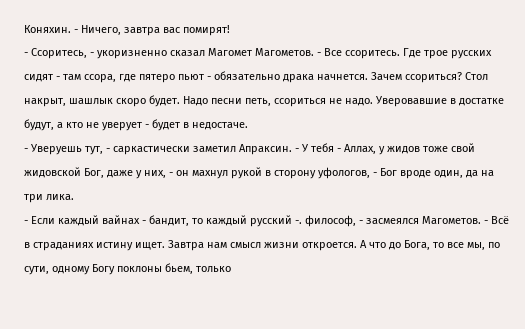Коняхин. - Ничего, завтра вас помирят!
- Ссоритесь, - укоризненно сказал Магомет Магометов. - Все ссоритесь. Где трое русских сидят - там ссора, где пятеро пьют - обязательно драка начнется. Зачем ссориться? Стол накрыт, шашлык скоро будет. Надо песни петь, ссориться не надо. Уверовавшие в достатке будут, а кто не уверует - будет в недостаче.
- Уверуешь тут, - саркастически заметил Апраксин. - У тебя - Аллах, у жидов тоже свой жидовской Бог, даже у них, - он махнул рукой в сторону уфологов, - Бог вроде один, да на три лика.
- Если каждый вайнах - бандит, то каждый русский -. философ, - засмеялся Магометов. - Всё в страданиях истину ищет. Завтра нам смысл жизни откроется. А что до Бога, то все мы, по сути, одному Богу поклоны бьем, только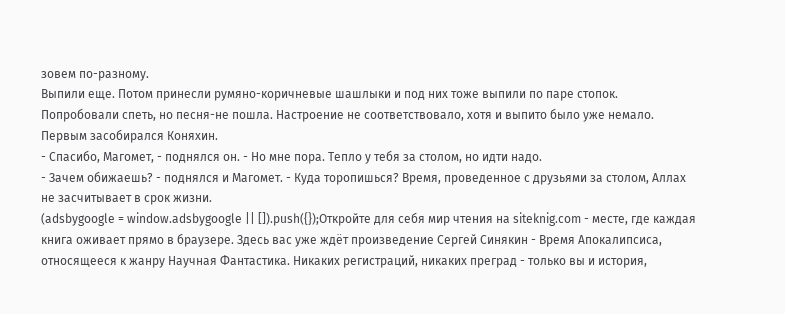зовем по-разному.
Выпили еще. Потом принесли румяно-коричневые шашлыки и под них тоже выпили по паре стопок. Попробовали спеть, но песня-не пошла. Настроение не соответствовало, хотя и выпито было уже немало.
Первым засобирался Коняхин.
- Спасибо, Магомет, - поднялся он. - Но мне пора. Тепло у тебя за столом, но идти надо.
- Зачем обижаешь? - поднялся и Магомет. - Куда торопишься? Время, проведенное с друзьями за столом, Аллах не засчитывает в срок жизни.
(adsbygoogle = window.adsbygoogle || []).push({});Откройте для себя мир чтения на siteknig.com - месте, где каждая книга оживает прямо в браузере. Здесь вас уже ждёт произведение Сергей Синякин - Время Апокалипсиса, относящееся к жанру Научная Фантастика. Никаких регистраций, никаких преград - только вы и история,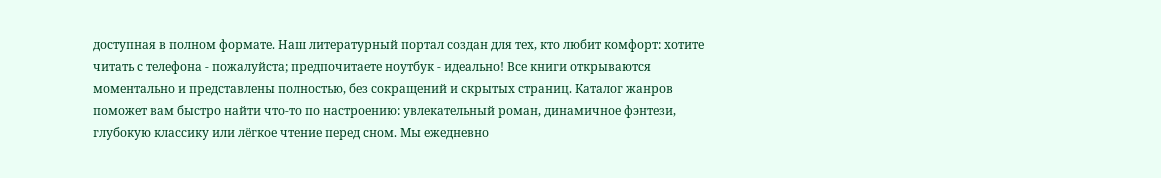доступная в полном формате. Наш литературный портал создан для тех, кто любит комфорт: хотите читать с телефона - пожалуйста; предпочитаете ноутбук - идеально! Все книги открываются моментально и представлены полностью, без сокращений и скрытых страниц. Каталог жанров поможет вам быстро найти что-то по настроению: увлекательный роман, динамичное фэнтези, глубокую классику или лёгкое чтение перед сном. Мы ежедневно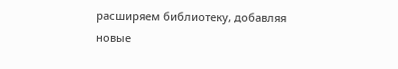расширяем библиотеку, добавляя новые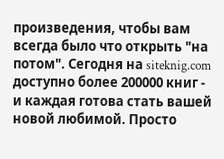произведения, чтобы вам всегда было что открыть "на потом". Сегодня на siteknig.com доступно более 200000 книг - и каждая готова стать вашей новой любимой. Просто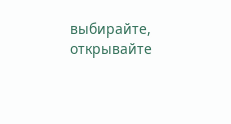выбирайте, открывайте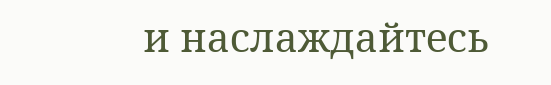и наслаждайтесь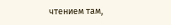чтением там,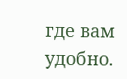где вам удобно.